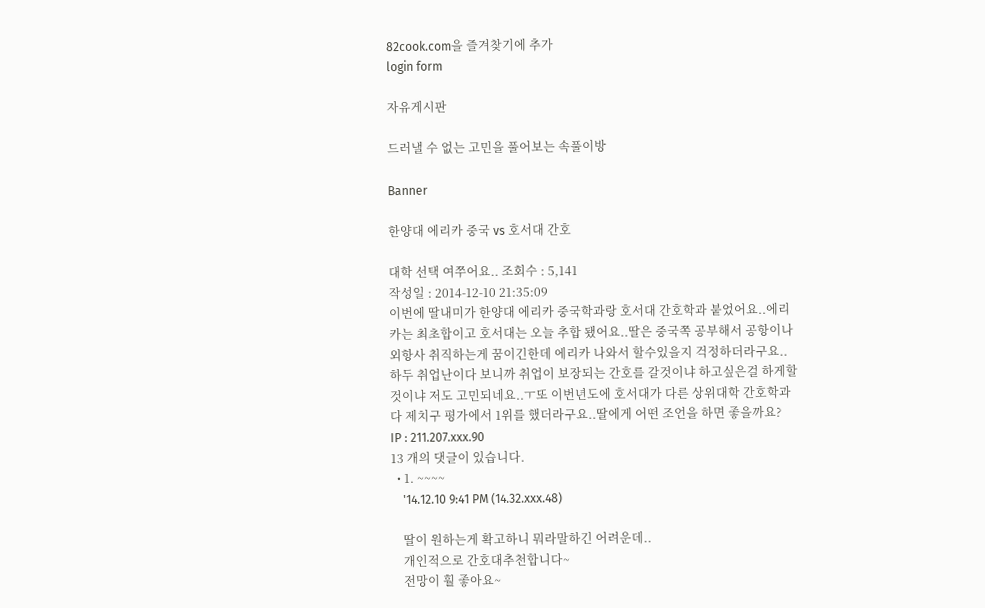82cook.com을 즐겨찾기에 추가
login form

자유게시판

드러낼 수 없는 고민을 풀어보는 속풀이방

Banner

한양대 에리카 중국 vs 호서대 간호

대학 선택 여쭈어요.. 조회수 : 5,141
작성일 : 2014-12-10 21:35:09
이번에 딸내미가 한양대 에리카 중국학과랑 호서대 간호학과 붙었어요..에리카는 최초합이고 호서대는 오늘 추합 됐어요..딸은 중국쪽 공부해서 공항이나 외항사 취직하는게 꿈이긴한데 에리카 나와서 할수있을지 걱정하더라구요..하두 취업난이다 보니까 취업이 보장되는 간호를 갈것이냐 하고싶은걸 하게할것이냐 저도 고민되네요..ㅜ또 이번년도에 호서대가 다른 상위대학 간호학과 다 제치구 평가에서 1위를 했더라구요..딸에게 어떤 조언을 하면 좋을까요?
IP : 211.207.xxx.90
13 개의 댓글이 있습니다.
  • 1. ~~~~
    '14.12.10 9:41 PM (14.32.xxx.48)

    딸이 원하는게 확고하니 뭐라말하긴 어려운데..
    개인적으로 간호대추천합니다~
    전망이 훨 좋아요~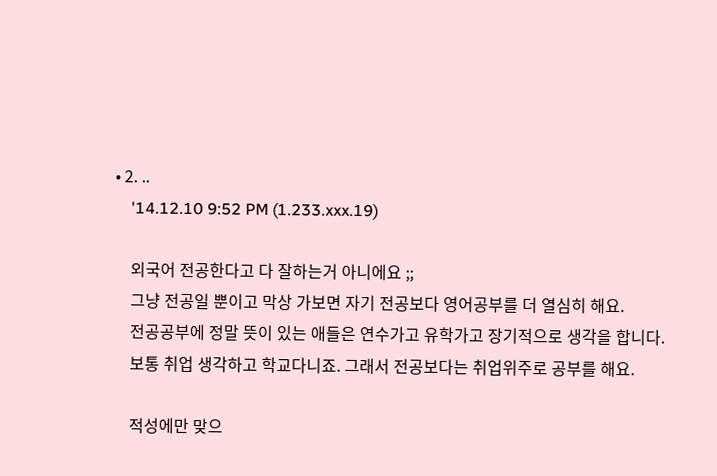• 2. ..
    '14.12.10 9:52 PM (1.233.xxx.19)

    외국어 전공한다고 다 잘하는거 아니에요 ;;
    그냥 전공일 뿐이고 막상 가보면 자기 전공보다 영어공부를 더 열심히 해요.
    전공공부에 정말 뜻이 있는 애들은 연수가고 유학가고 장기적으로 생각을 합니다.
    보통 취업 생각하고 학교다니죠. 그래서 전공보다는 취업위주로 공부를 해요.

    적성에만 맞으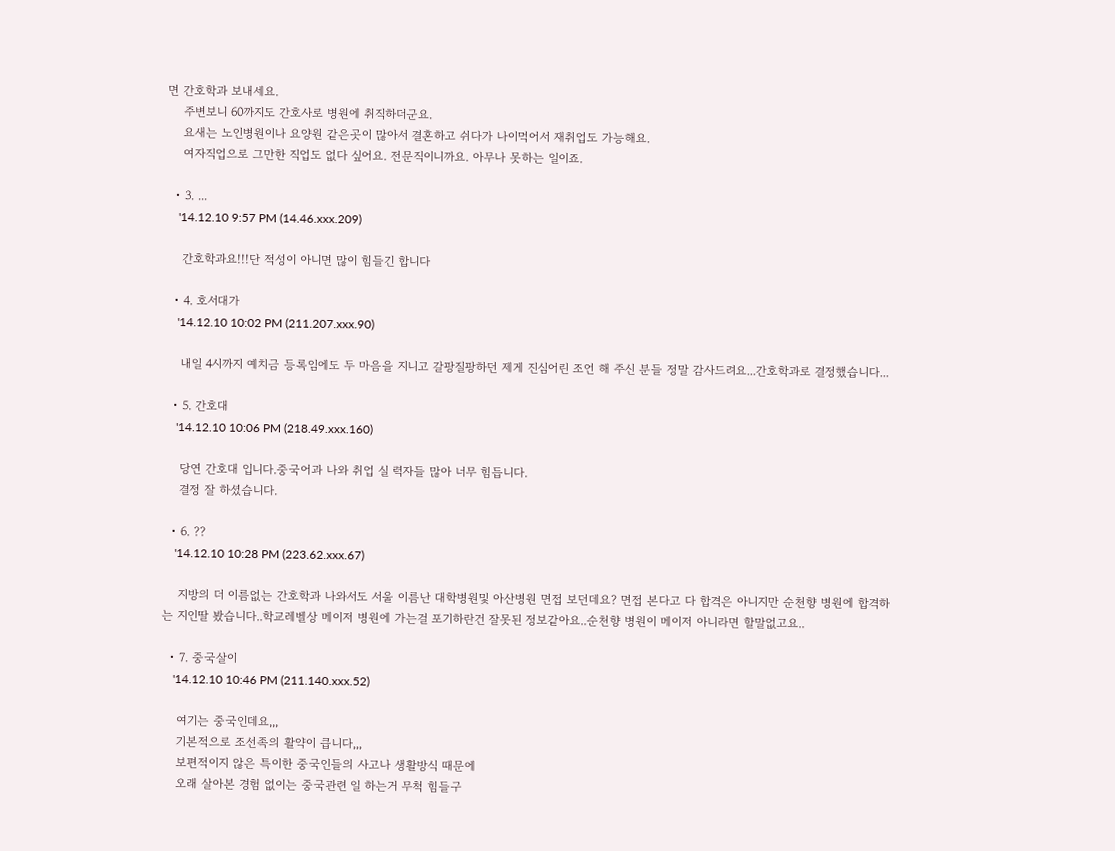면 간호학과 보내세요.
    주변보니 60까지도 간호사로 병원에 취직하더군요.
    요새는 노인병원이나 요양원 같은곳이 많아서 결혼하고 쉬다가 나이먹어서 재취업도 가능해요.
    여자직업으로 그만한 직업도 없다 싶어요. 전문직이니까요. 아무나 못하는 일이죠.

  • 3. ...
    '14.12.10 9:57 PM (14.46.xxx.209)

    간호학과요!!!단 적성이 아니면 많이 힘들긴 합니다

  • 4. 호서대가
    '14.12.10 10:02 PM (211.207.xxx.90)

    내일 4시까지 예치금 등록임에도 두 마음을 지니고 갈팡질팡하던 제게 진심어린 조언 해 주신 분들 정말 감사드려요...간호학과로 결정했습니다...

  • 5. 간호대
    '14.12.10 10:06 PM (218.49.xxx.160)

    당연 간호대 입니다.중국어과 나와 취업 실 력자들 많아 너무 힘듭니다.
    결정 잘 하셨습니다.

  • 6. ??
    '14.12.10 10:28 PM (223.62.xxx.67)

    지방의 더 이름없는 간호학과 나와서도 서울 이름난 대학병원및 아산병원 면접 보던데요? 면접 본다고 다 합격은 아니지만 순천향 병원에 합격하는 지인딸 봤습니다..학교레벨상 메이저 병원에 가는걸 포기하란건 잘못된 정보같아요..순천향 병원이 메이저 아니라면 할말없고요..

  • 7. 중국살이
    '14.12.10 10:46 PM (211.140.xxx.52)

    여기는 중국인데요,,,
    기본적으로 조선족의 활약이 큽니다,,,
    보편적이지 않은 특이한 중국인들의 사고나 생활방식 때문에
    오래 살아본 경험 없이는 중국관련 일 하는거 무척 힘들구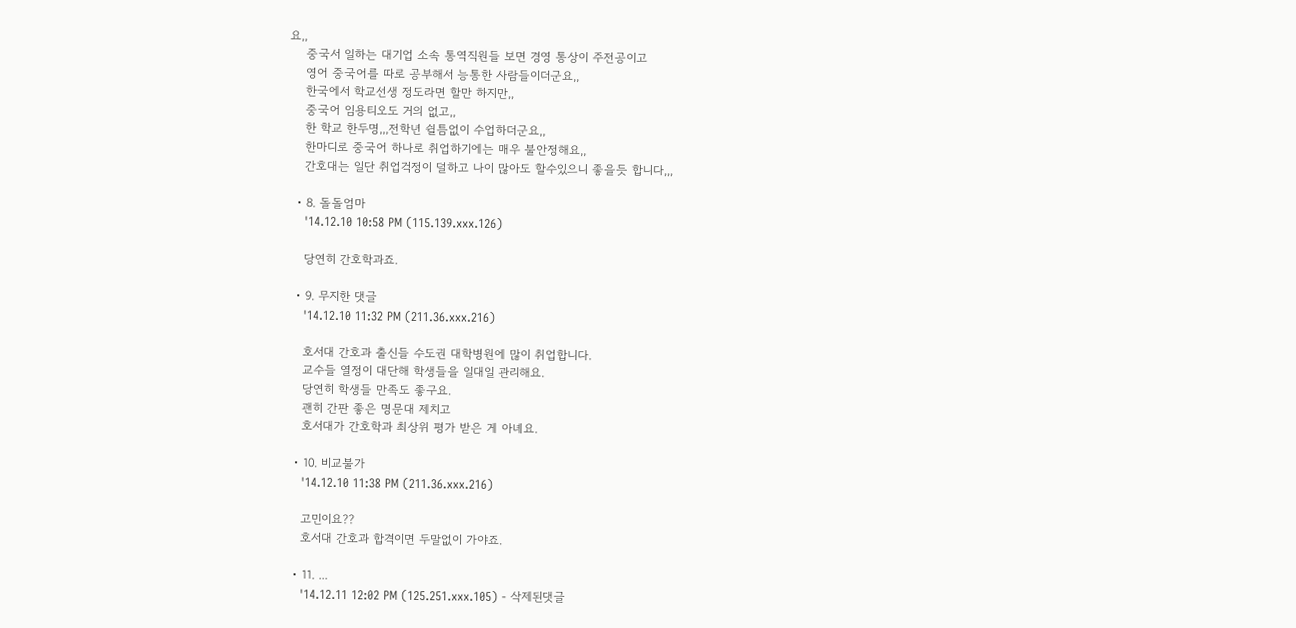요,,
    중국서 일하는 대기업 소속 통역직원들 보면 경영 통상이 주전공이고
    영어 중국어를 따로 공부해서 능통한 사람들이더군요,,
    한국에서 학교선생 정도라면 할만 하지만,,
    중국어 임용티오도 거의 없고,,
    한 학교 한두명,,,전학년 쉴틈없이 수업하더군요,,
    한마디로 중국어 하나로 취업하기에는 매우 불안정해요,,
    간호대는 일단 취업걱정이 덜하고 나이 많아도 할수있으니 좋을듯 합니다,,,

  • 8. 돌돌엄마
    '14.12.10 10:58 PM (115.139.xxx.126)

    당연히 간호학과죠.

  • 9. 무지한 댓글
    '14.12.10 11:32 PM (211.36.xxx.216)

    호서대 간호과 출신들 수도권 대학병원에 많이 취업합니다.
    교수들 열정이 대단해 학생들을 일대일 관리해요.
    당연히 학생들 만족도 좋구요.
    괜히 간판 좋은 명문대 제치고
    호서대가 간호학과 최상위 평가 받은 게 아녜요.

  • 10. 비교불가
    '14.12.10 11:38 PM (211.36.xxx.216)

    고민이요??
    호서대 간호과 합격이면 두말없이 가야죠.

  • 11. ...
    '14.12.11 12:02 PM (125.251.xxx.105) - 삭제된댓글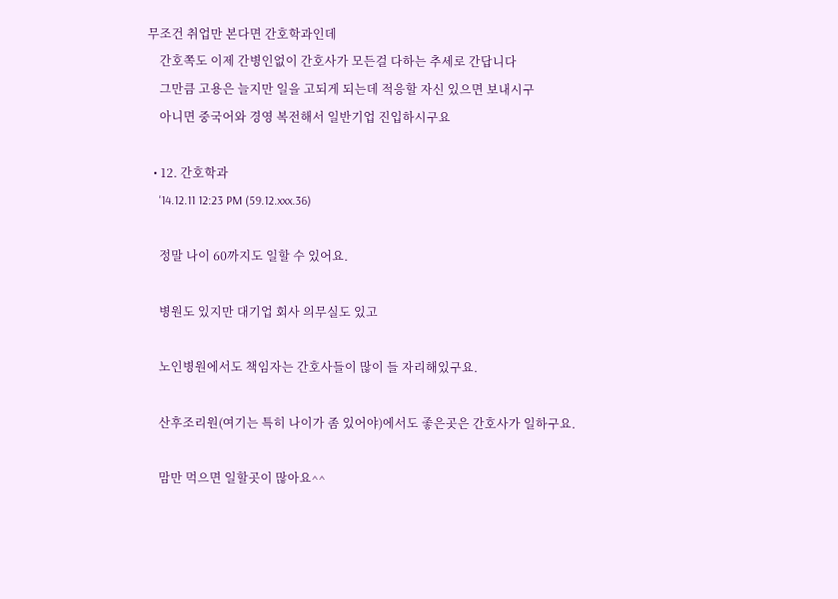무조건 취업만 본다면 간호학과인데
    간호쪽도 이제 간병인없이 간호사가 모든걸 다하는 추세로 간답니다
    그만큼 고용은 늘지만 일을 고되게 되는데 적응할 자신 있으면 보내시구
    아니면 중국어와 경영 복전해서 일반기업 진입하시구요

  • 12. 간호학과
    '14.12.11 12:23 PM (59.12.xxx.36)

    정말 나이 60까지도 일할 수 있어요.

    병원도 있지만 대기업 회사 의무실도 있고

    노인병원에서도 책임자는 간호사들이 많이 들 자리해있구요.

    산후조리원(여기는 특히 나이가 좀 있어야)에서도 좋은곳은 간호사가 일하구요.

    맘만 먹으면 일할곳이 많아요^^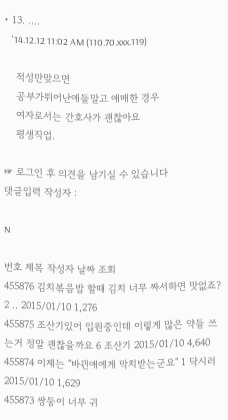• 13. ....
    '14.12.12 11:02 AM (110.70.xxx.119)

    적성만맞으면
    공부가뛰어난애들말고 애매한 경우
    여자로서는 간호사가 괜찮아요
    평생직업.

☞ 로그인 후 의견을 남기실 수 있습니다
댓글입력 작성자 :

N

번호 제목 작성자 날짜 조회
455876 김치볶음밥 할때 김치 너무 짜서하면 맛없죠? 2 .. 2015/01/10 1,276
455875 조산기있어 입원중인데 이렇게 많은 약들 쓰는거 정말 괜찮을까요 6 조산기 2015/01/10 4,640
455874 이제는 "바뀐애에게 막치받는군요" 1 닥시러 2015/01/10 1,629
455873 쌍둥이 너무 귀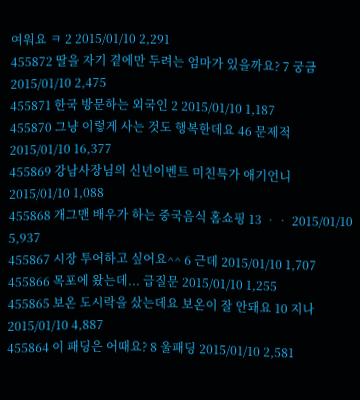여워요 ㅋ 2 2015/01/10 2,291
455872 딸을 자기 곁에만 두려는 엄마가 있을까요? 7 궁금 2015/01/10 2,475
455871 한국 방문하는 외국인 2 2015/01/10 1,187
455870 그냥 이렇게 사는 것도 행복한데요 46 문제적 2015/01/10 16,377
455869 강남사장님의 신년이벤트 미친특가 애기언니 2015/01/10 1,088
455868 개그맨 배우가 하는 중국음식 홈쇼핑 13 ᆞᆞ 2015/01/10 5,937
455867 시장 투어하고 싶어요^^ 6 근데 2015/01/10 1,707
455866 목포에 왔는데... 급질문 2015/01/10 1,255
455865 보온 도시락을 샀는데요 보온이 잘 안돼요 10 지나 2015/01/10 4,887
455864 이 패딩은 어때요? 8 울패딩 2015/01/10 2,581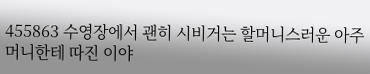455863 수영장에서 괜히 시비거는 할머니스러운 아주머니한테 따진 이야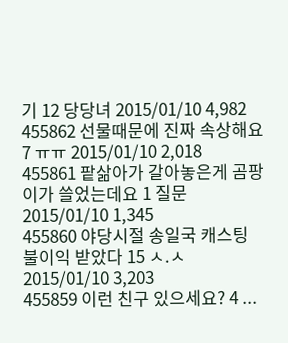기 12 당당녀 2015/01/10 4,982
455862 선물때문에 진짜 속상해요 7 ㅠㅠ 2015/01/10 2,018
455861 팥삶아가 갈아놓은게 곰팡이가 쓸었는데요 1 질문 2015/01/10 1,345
455860 야당시절 송일국 캐스팅 불이익 받았다 15 ㅅ.ㅅ 2015/01/10 3,203
455859 이런 친구 있으세요? 4 ...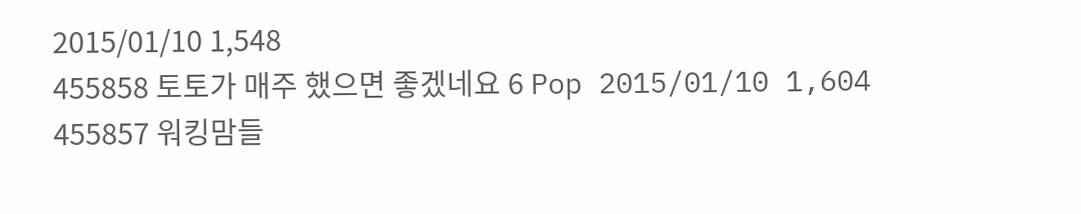2015/01/10 1,548
455858 토토가 매주 했으면 좋겠네요 6 Pop 2015/01/10 1,604
455857 워킹맘들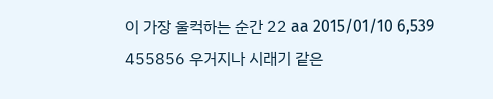이 가장 울컥하는 순간 22 aa 2015/01/10 6,539
455856 우거지나 시래기 같은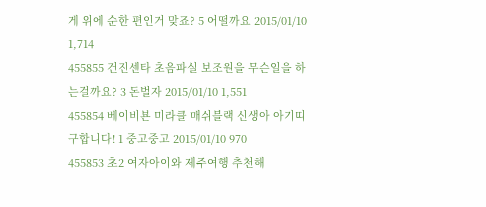게 위에 순한 편인거 맞죠? 5 어떨까요 2015/01/10 1,714
455855 건진센타 초음파실 보조원을 무슨일을 하는걸까요? 3 돈벌자 2015/01/10 1,551
455854 베이비뵨 미라클 매쉬블랙 신생아 아기띠 구합니다! 1 중고중고 2015/01/10 970
455853 초2 여자아이와 제주여행 추천해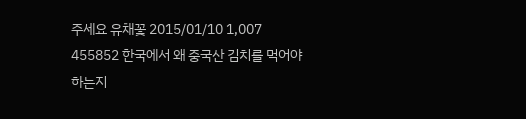주세요 유채꽃 2015/01/10 1,007
455852 한국에서 왜 중국산 김치를 먹어야 하는지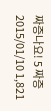짜증나요! 5 짜증 2015/01/10 1,821